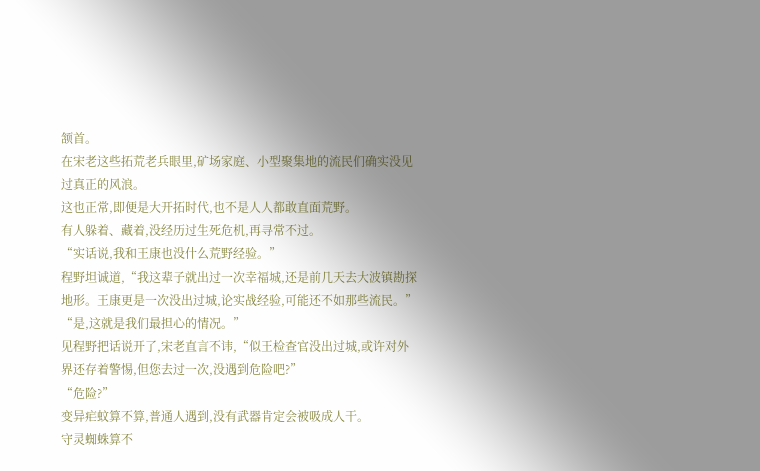颔首。
在宋老这些拓荒老兵眼里,矿场家庭、小型聚集地的流民们确实没见过真正的风浪。
这也正常,即便是大开拓时代,也不是人人都敢直面荒野。
有人躲着、藏着,没经历过生死危机,再寻常不过。
“实话说,我和王康也没什么荒野经验。”
程野坦诚道,“我这辈子就出过一次幸福城,还是前几天去大波镇勘探地形。王康更是一次没出过城,论实战经验,可能还不如那些流民。”
“是,这就是我们最担心的情况。”
见程野把话说开了,宋老直言不讳,“似王检查官没出过城,或许对外界还存着警惕,但您去过一次,没遇到危险吧?”
“危险?”
变异疟蚊算不算,普通人遇到,没有武器肯定会被吸成人干。
守灵蜘蛛算不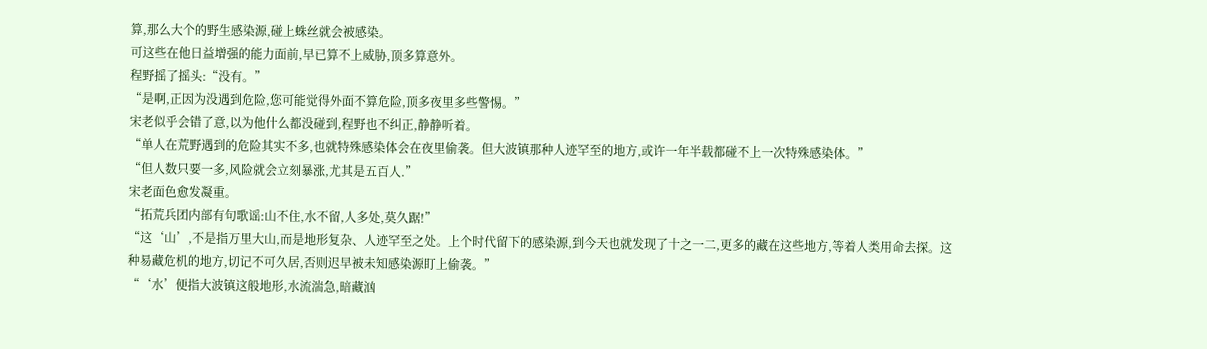算,那么大个的野生感染源,碰上蛛丝就会被感染。
可这些在他日益增强的能力面前,早已算不上威胁,顶多算意外。
程野摇了摇头:“没有。”
“是啊,正因为没遇到危险,您可能觉得外面不算危险,顶多夜里多些警惕。”
宋老似乎会错了意,以为他什么都没碰到,程野也不纠正,静静听着。
“单人在荒野遇到的危险其实不多,也就特殊感染体会在夜里偷袭。但大波镇那种人迹罕至的地方,或许一年半载都碰不上一次特殊感染体。”
“但人数只要一多,风险就会立刻暴涨,尤其是五百人.”
宋老面色愈发凝重。
“拓荒兵团内部有句歌谣:山不住,水不留,人多处,莫久踞!”
“这‘山’,不是指万里大山,而是地形复杂、人迹罕至之处。上个时代留下的感染源,到今天也就发现了十之一二,更多的藏在这些地方,等着人类用命去探。这种易藏危机的地方,切记不可久居,否则迟早被未知感染源盯上偷袭。”
“‘水’便指大波镇这般地形,水流湍急,暗藏汹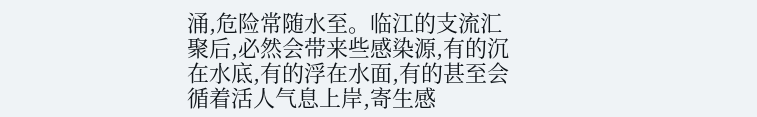涌,危险常随水至。临江的支流汇聚后,必然会带来些感染源,有的沉在水底,有的浮在水面,有的甚至会循着活人气息上岸,寄生感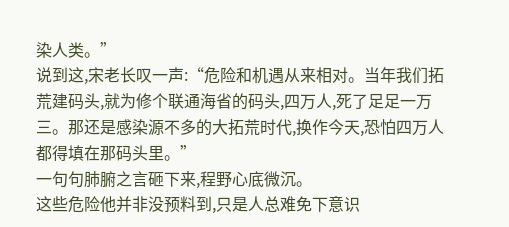染人类。”
说到这,宋老长叹一声:“危险和机遇从来相对。当年我们拓荒建码头,就为修个联通海省的码头,四万人,死了足足一万三。那还是感染源不多的大拓荒时代,换作今天,恐怕四万人都得填在那码头里。”
一句句肺腑之言砸下来,程野心底微沉。
这些危险他并非没预料到,只是人总难免下意识